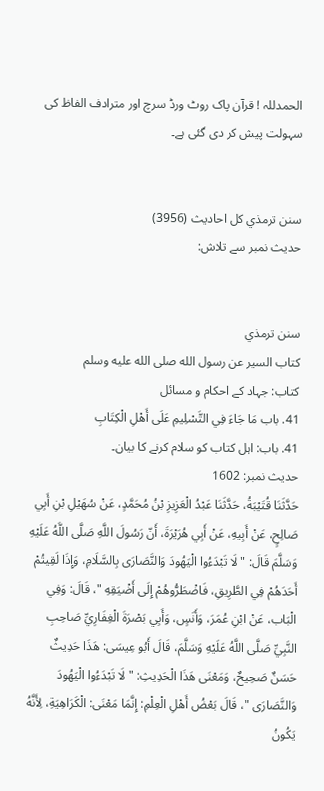الحمدللہ ! قرآن پاک روٹ ورڈ سرچ اور مترادف الفاظ کی سہولت پیش کر دی گئی ہے۔


سنن ترمذي کل احادیث (3956)
حدیث نمبر سے تلاش:


سنن ترمذي
كتاب السير عن رسول الله صلى الله عليه وسلم
کتاب: جہاد کے احکام و مسائل
41. باب مَا جَاءَ فِي التَّسْلِيمِ عَلَى أَهْلِ الْكِتَابِ
41. باب: اہل کتاب کو سلام کرنے کا بیان۔
حدیث نمبر: 1602
حَدَّثَنَا قُتَيْبَةُ، حَدَّثَنَا عَبْدُ الْعَزِيزِ بْنُ مُحَمَّدٍ، عَنْ سُهَيْلِ بْنِ أَبِي صَالِحٍ، عَنْ أَبِيهِ، عَنْ أَبِي هُرَيْرَةَ، أَنّ رَسُولَ اللَّهِ صَلَّى اللَّهُ عَلَيْهِ وَسَلَّمَ قَالَ: " لَا تَبْدَءُوا الْيَهُودَ وَالنَّصَارَى بِالسَّلَامِ، وَإِذَا لَقِيتُمْ أَحَدَهُمْ فِي الطَّرِيقِ، فَاضْطَرُّوهُمْ إِلَى أَضْيَقِهِ "، قَالَ: وَفِي الْبَاب، عَنْ ابْنِ عُمَرَ، وَأَنَسٍ، وَأَبِي بَصْرَةَ الْغِفَارِيِّ صَاحِبِ النَّبِيِّ صَلَّى اللَّهُ عَلَيْهِ وَسَلَّمَ، قَالَ أَبُو عِيسَى: هَذَا حَدِيثٌ حَسَنٌ صَحِيحٌ، وَمَعْنَى هَذَا الْحَدِيثِ: " لَا تَبْدَءُوا الْيَهُودَ وَالنَّصَارَى "، قَالَ بَعْضُ أَهْلِ الْعِلْمِ: إِنَّمَا مَعْنَى: الْكَرَاهِيَةِ، لِأَنَّهُ يَكُونُ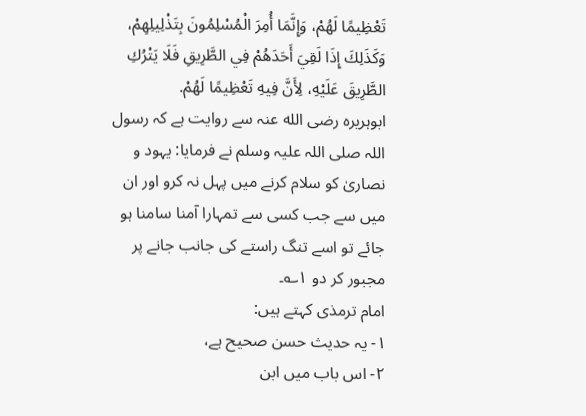تَعْظِيمًا لَهُمْ، وَإِنَّمَا أُمِرَ الْمُسْلِمُونَ بِتَذْلِيلِهِمْ، وَكَذَلِكَ إِذَا لَقِيَ أَحَدَهُمْ فِي الطَّرِيقِ فَلَا يَتْرُكِ الطَّرِيقَ عَلَيْهِ، لِأَنَّ فِيهِ تَعْظِيمًا لَهُمْ.
ابوہریرہ رضی الله عنہ سے روایت ہے کہ رسول اللہ صلی اللہ علیہ وسلم نے فرمایا: یہود و نصاریٰ کو سلام کرنے میں پہل نہ کرو اور ان میں سے جب کسی سے تمہارا آمنا سامنا ہو جائے تو اسے تنگ راستے کی جانب جانے پر مجبور کر دو ۱؎۔
امام ترمذی کہتے ہیں:
۱- یہ حدیث حسن صحیح ہے،
۲- اس باب میں ابن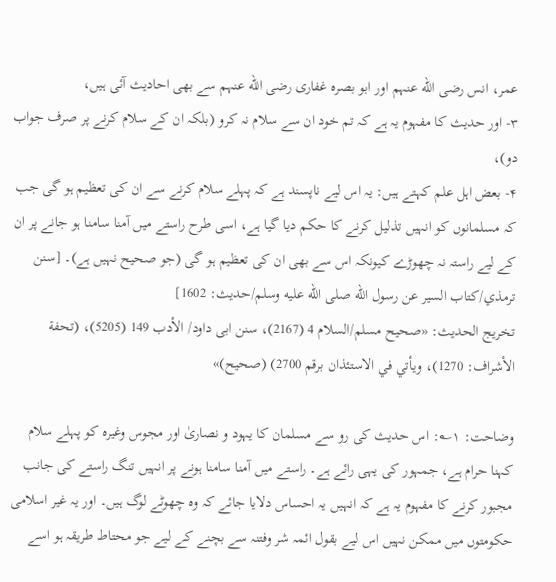عمر، انس رضی الله عنہم اور ابو بصرہ غفاری رضی الله عنہم سے بھی احادیث آئی ہیں،
۳- اور حدیث کا مفہوم یہ ہے کہ تم خود ان سے سلام نہ کرو (بلکہ ان کے سلام کرنے پر صرف جواب دو)،
۴- بعض اہل علم کہتے ہیں: یہ اس لیے ناپسند ہے کہ پہلے سلام کرنے سے ان کی تعظیم ہو گی جب کہ مسلمانوں کو انہیں تذلیل کرنے کا حکم دیا گیا ہے، اسی طرح راستے میں آمنا سامنا ہو جانے پر ان کے لیے راستہ نہ چھوڑے کیونکہ اس سے بھی ان کی تعظیم ہو گی (جو صحیح نہیں ہے)۔ [سنن ترمذي/كتاب السير عن رسول الله صلى الله عليه وسلم/حدیث: 1602]
تخریج الحدیث: «صحیح مسلم/السلام 4 (2167)، سنن ابی داود/ الأدب 149 (5205)، (تحفة الأشراف: 1270)، ویأتي في الاستئذان برقم 2700) (صحیح)»

وضاحت: ۱؎: اس حدیث کی رو سے مسلمان کا یہود و نصاریٰ اور مجوس وغیرہ کو پہلے سلام کہنا حرام ہے، جمہور کی یہی رائے ہے۔ راستے میں آمنا سامنا ہونے پر انہیں تنگ راستے کی جانب مجبور کرنے کا مفہوم یہ ہے کہ انہیں یہ احساس دلایا جائے کہ وہ چھوٹے لوگ ہیں۔ اور یہ غیر اسلامی حکومتوں میں ممکن نہیں اس لیے بقول ائمہ شر وفتنہ سے بچنے کے لیے جو محتاط طریقہ ہو اسے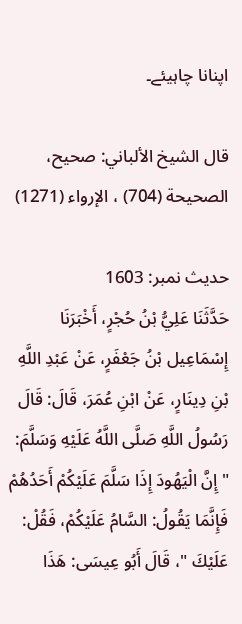اپنانا چاہیئے۔

قال الشيخ الألباني: صحيح، الصحيحة (704) ، الإرواء (1271)

حدیث نمبر: 1603
حَدَّثَنَا عَلِيُّ بْنُ حُجْرٍ، أَخْبَرَنَا إِسْمَاعِيل بْنُ جَعْفَرٍ، عَنْ عَبْدِ اللَّهِ بْنِ دِينَارٍ، عَنْ ابْنِ عُمَرَ، قَالَ: قَالَ رَسُولُ اللَّهِ صَلَّى اللَّهُ عَلَيْهِ وَسَلَّمَ: " إِنَّ الْيَهُودَ إِذَا سَلَّمَ عَلَيْكُمْ أَحَدُهُمْ فَإِنَّمَا يَقُولُ: السَّامُ عَلَيْكُمْ، فَقُلْ: عَلَيْكَ "، قَالَ أَبُو عِيسَى: هَذَا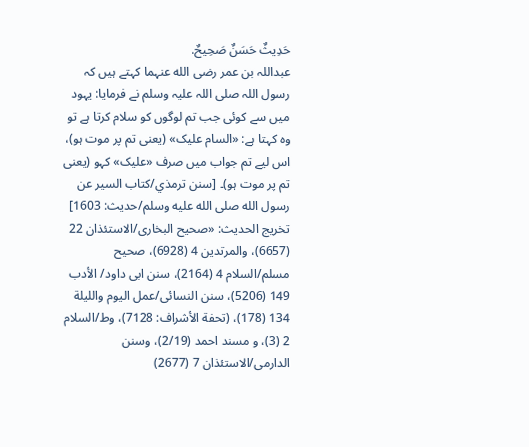حَدِيثٌ حَسَنٌ صَحِيحٌ.
عبداللہ بن عمر رضی الله عنہما کہتے ہیں کہ رسول اللہ صلی اللہ علیہ وسلم نے فرمایا: یہود میں سے کوئی جب تم لوگوں کو سلام کرتا ہے تو وہ کہتا ہے: «السام عليک» (یعنی تم پر موت ہو)، اس لیے تم جواب میں صرف «عليک» کہو (یعنی تم پر موت ہو)۔ [سنن ترمذي/كتاب السير عن رسول الله صلى الله عليه وسلم/حدیث: 1603]
تخریج الحدیث: «صحیح البخاری/الاستئذان 22 (6657)، والمرتدین 4 (6928)، صحیح مسلم/السلام 4 (2164)، سنن ابی داود/ الأدب 149 (5206)، سنن النسائی/عمل الیوم واللیلة 134 (178)، (تحفة الأشراف: 7128)، وط/السلام 2 (3)، و مسند احمد (2/19)، وسنن الدارمی/الاستئذان 7 (2677)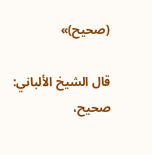(صحیح)»

قال الشيخ الألباني: صحيح،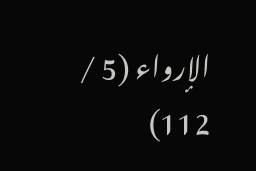الإرواء (5 / 112)